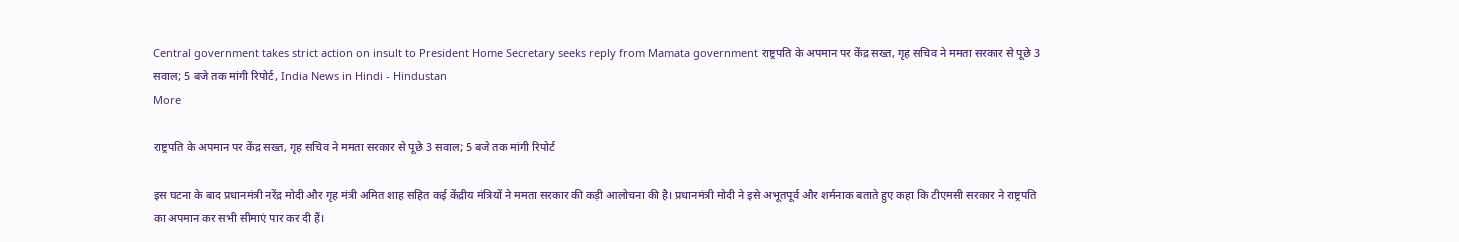Central government takes strict action on insult to President Home Secretary seeks reply from Mamata government राष्ट्रपति के अपमान पर केंद्र सख्त, गृह सचिव ने ममता सरकार से पूछे 3 सवाल; 5 बजे तक मांगी रिपोर्ट, India News in Hindi - Hindustan
More

राष्ट्रपति के अपमान पर केंद्र सख्त, गृह सचिव ने ममता सरकार से पूछे 3 सवाल; 5 बजे तक मांगी रिपोर्ट

इस घटना के बाद प्रधानमंत्री नरेंद्र मोदी और गृह मंत्री अमित शाह सहित कई केंद्रीय मंत्रियों ने ममता सरकार की कड़ी आलोचना की है। प्रधानमंत्री मोदी ने इसे अभूतपूर्व और शर्मनाक बताते हुए कहा कि टीएमसी सरकार ने राष्ट्रपति का अपमान कर सभी सीमाएं पार कर दी हैं।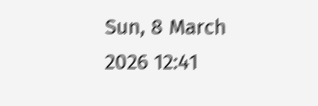Sun, 8 March 2026 12:41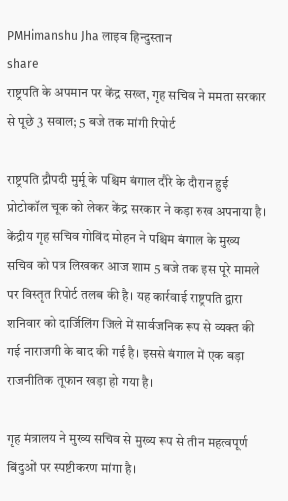PMHimanshu Jha लाइव हिन्दुस्तान
share
राष्ट्रपति के अपमान पर केंद्र सख्त, गृह सचिव ने ममता सरकार से पूछे 3 सवाल; 5 बजे तक मांगी रिपोर्ट

राष्ट्रपति द्रौपदी मुर्मू के पश्चिम बंगाल दौरे के दौरान हुई प्रोटोकॉल चूक को लेकर केंद्र सरकार ने कड़ा रुख अपनाया है। केंद्रीय गृह सचिव गोविंद मोहन ने पश्चिम बंगाल के मुख्य सचिव को पत्र लिखकर आज शाम 5 बजे तक इस पूरे मामले पर विस्तृत रिपोर्ट तलब की है। यह कार्रवाई राष्ट्रपति द्वारा शनिवार को दार्जिलिंग जिले में सार्वजनिक रूप से व्यक्त की गई नाराजगी के बाद की गई है। इससे बंगाल में एक बड़ा राजनीतिक तूफान खड़ा हो गया है।

गृह मंत्रालय ने मुख्य सचिव से मुख्य रूप से तीन महत्वपूर्ण बिंदुओं पर स्पष्टीकरण मांगा है।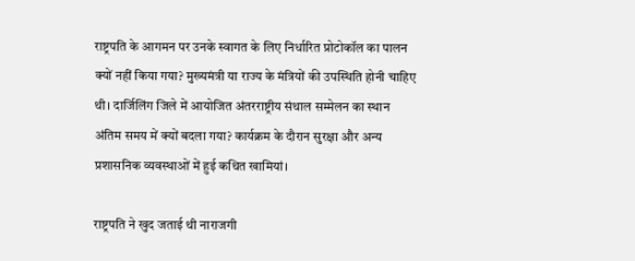राष्ट्रपति के आगमन पर उनके स्वागत के लिए निर्धारित प्रोटोकॉल का पालन क्यों नहीं किया गया? मुख्यमंत्री या राज्य के मंत्रियों की उपस्थिति होनी चाहिए थी। दार्जिलिंग जिले में आयोजित अंतरराष्ट्रीय संथाल सम्मेलन का स्थान अंतिम समय में क्यों बदला गया? कार्यक्रम के दौरान सुरक्षा और अन्य प्रशासनिक व्यवस्थाओं में हुई कथित खामियां।

राष्ट्रपति ने खुद जताई थी नाराजगी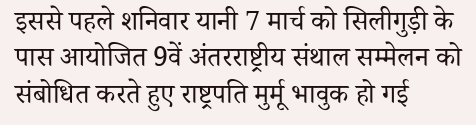इससे पहले शनिवार यानी 7 मार्च को सिलीगुड़ी के पास आयोजित 9वें अंतरराष्ट्रीय संथाल सम्मेलन को संबोधित करते हुए राष्ट्रपति मुर्मू भावुक हो गई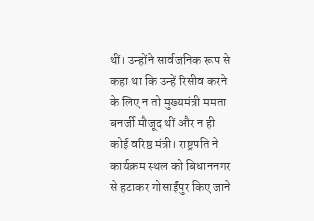थीं। उन्होंने सार्वजनिक रूप से कहा था कि उन्हें रिसीव करने के लिए न तो मुख्यमंत्री ममता बनर्जी मौजूद थीं और न ही कोई वरिष्ठ मंत्री। राष्ट्रपति ने कार्यक्रम स्थल को बिधाननगर से हटाकर गोसाईंपुर किए जाने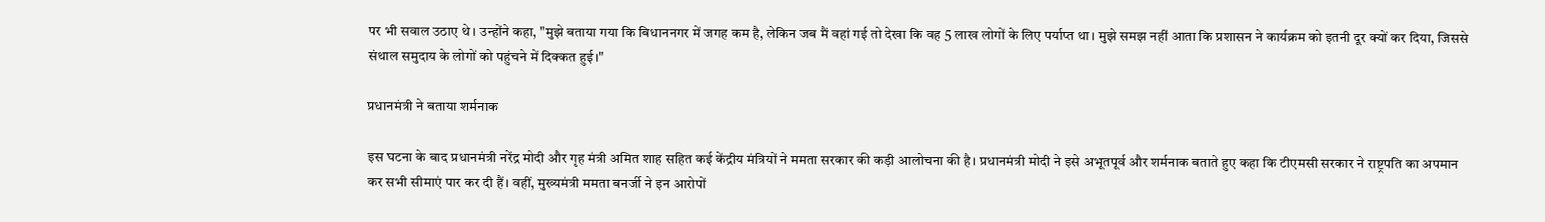पर भी सवाल उठाए थे। उन्होंने कहा, "मुझे बताया गया कि बिधाननगर में जगह कम है, लेकिन जब मैं वहां गई तो देखा कि वह 5 लाख लोगों के लिए पर्याप्त था। मुझे समझ नहीं आता कि प्रशासन ने कार्यक्रम को इतनी दूर क्यों कर दिया, जिससे संथाल समुदाय के लोगों को पहुंचने में दिक्कत हुई।"

प्रधानमंत्री ने बताया शर्मनाक

इस घटना के बाद प्रधानमंत्री नरेंद्र मोदी और गृह मंत्री अमित शाह सहित कई केंद्रीय मंत्रियों ने ममता सरकार की कड़ी आलोचना की है। प्रधानमंत्री मोदी ने इसे अभूतपूर्व और शर्मनाक बताते हुए कहा कि टीएमसी सरकार ने राष्ट्रपति का अपमान कर सभी सीमाएं पार कर दी हैं। वहीं, मुख्यमंत्री ममता बनर्जी ने इन आरोपों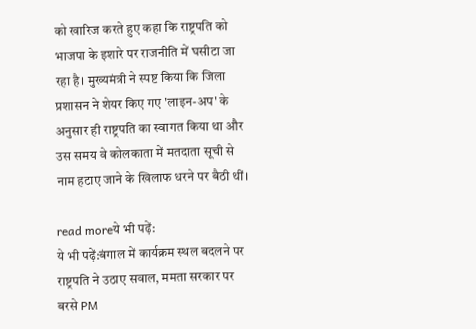को खारिज करते हुए कहा कि राष्ट्रपति को भाजपा के इशारे पर राजनीति में घसीटा जा रहा है। मुख्यमंत्री ने स्पष्ट किया कि जिला प्रशासन ने शेयर किए गए 'लाइन-अप' के अनुसार ही राष्ट्रपति का स्वागत किया था और उस समय वे कोलकाता में मतदाता सूची से नाम हटाए जाने के खिलाफ धरने पर बैठी थीं।

read moreये भी पढ़ें:
ये भी पढ़ें:बंगाल में कार्यक्रम स्थल बदलने पर राष्ट्रपति ने उठाए सवाल, ममता सरकार पर बरसे PM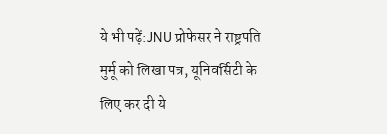ये भी पढ़ें:JNU प्रोफेसर ने राष्ट्रपति मुर्मू को लिखा पत्र, यूनिवर्सिटी के लिए कर दी ये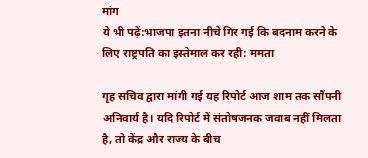मांग
ये भी पढ़ें:भाजपा इतना नीचे गिर गई कि बदनाम करने के लिए राष्ट्रपति का इस्तेमाल कर रही: ममता

गृह सचिव द्वारा मांगी गई यह रिपोर्ट आज शाम तक सौंपनी अनिवार्य है। यदि रिपोर्ट में संतोषजनक जवाब नहीं मिलता है, तो केंद्र और राज्य के बीच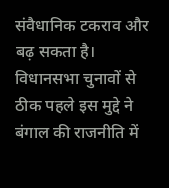संवैधानिक टकराव और बढ़ सकता है। विधानसभा चुनावों से ठीक पहले इस मुद्दे ने बंगाल की राजनीति में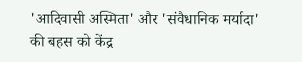'आदिवासी अस्मिता' और 'संवैधानिक मर्यादा' की बहस को केंद्र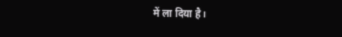में ला दिया है।